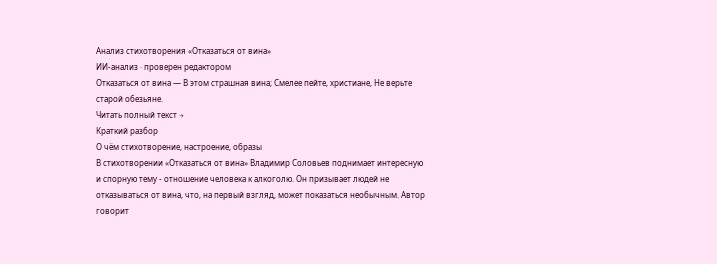Анализ стихотворения «Отказаться от вина»
ИИ-анализ · проверен редактором
Отказаться от вина — В этом страшная вина; Смелее пейте, христиане, Не верьте старой обезьяне.
Читать полный текст →
Краткий разбор
О чём стихотворение, настроение, образы
В стихотворении «Отказаться от вина» Владимир Соловьев поднимает интересную и спорную тему - отношение человека к алкоголю. Он призывает людей не отказываться от вина, что, на первый взгляд, может показаться необычным. Автор говорит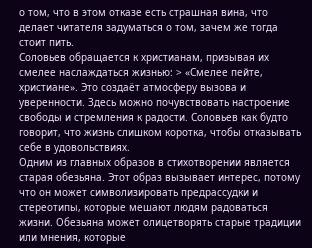о том, что в этом отказе есть страшная вина, что делает читателя задуматься о том, зачем же тогда стоит пить.
Соловьев обращается к христианам, призывая их смелее наслаждаться жизнью: > «Смелее пейте, христиане». Это создаёт атмосферу вызова и уверенности. Здесь можно почувствовать настроение свободы и стремления к радости. Соловьев как будто говорит, что жизнь слишком коротка, чтобы отказывать себе в удовольствиях.
Одним из главных образов в стихотворении является старая обезьяна. Этот образ вызывает интерес, потому что он может символизировать предрассудки и стереотипы, которые мешают людям радоваться жизни. Обезьяна может олицетворять старые традиции или мнения, которые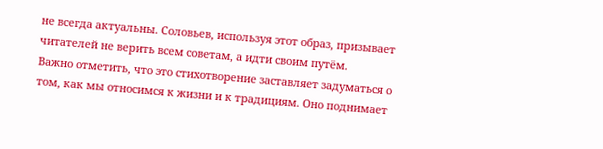не всегда актуальны. Соловьев, используя этот образ, призывает читателей не верить всем советам, а идти своим путём.
Важно отметить, что это стихотворение заставляет задуматься о том, как мы относимся к жизни и к традициям. Оно поднимает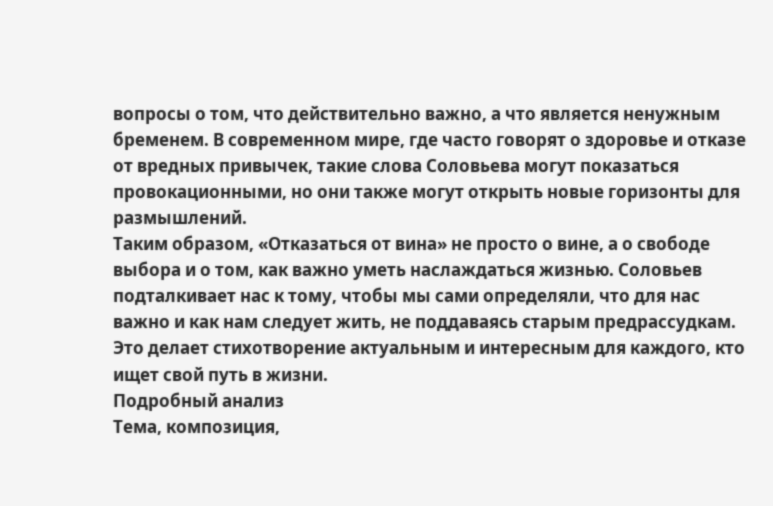вопросы о том, что действительно важно, а что является ненужным бременем. В современном мире, где часто говорят о здоровье и отказе от вредных привычек, такие слова Соловьева могут показаться провокационными, но они также могут открыть новые горизонты для размышлений.
Таким образом, «Отказаться от вина» не просто о вине, а о свободе выбора и о том, как важно уметь наслаждаться жизнью. Соловьев подталкивает нас к тому, чтобы мы сами определяли, что для нас важно и как нам следует жить, не поддаваясь старым предрассудкам. Это делает стихотворение актуальным и интересным для каждого, кто ищет свой путь в жизни.
Подробный анализ
Тема, композиция,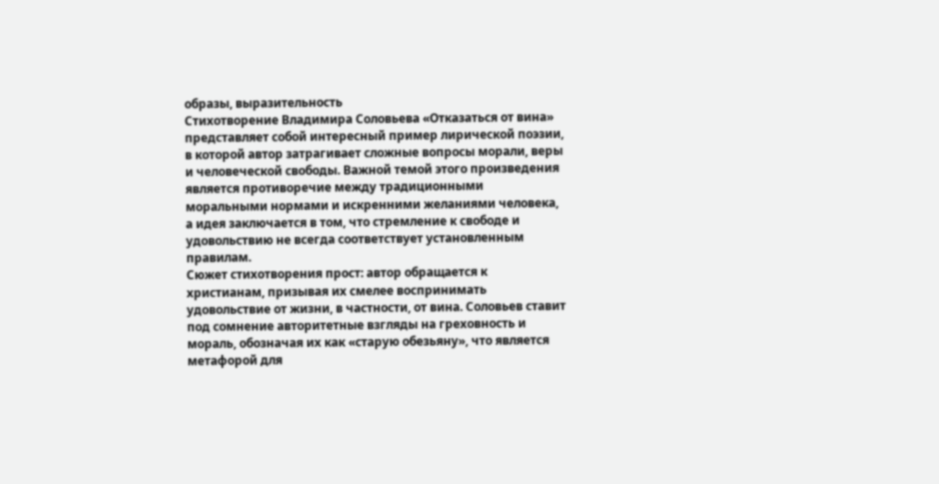образы, выразительность
Стихотворение Владимира Соловьева «Отказаться от вина» представляет собой интересный пример лирической поэзии, в которой автор затрагивает сложные вопросы морали, веры и человеческой свободы. Важной темой этого произведения является противоречие между традиционными моральными нормами и искренними желаниями человека, а идея заключается в том, что стремление к свободе и удовольствию не всегда соответствует установленным правилам.
Сюжет стихотворения прост: автор обращается к христианам, призывая их смелее воспринимать удовольствие от жизни, в частности, от вина. Соловьев ставит под сомнение авторитетные взгляды на греховность и мораль, обозначая их как «старую обезьяну», что является метафорой для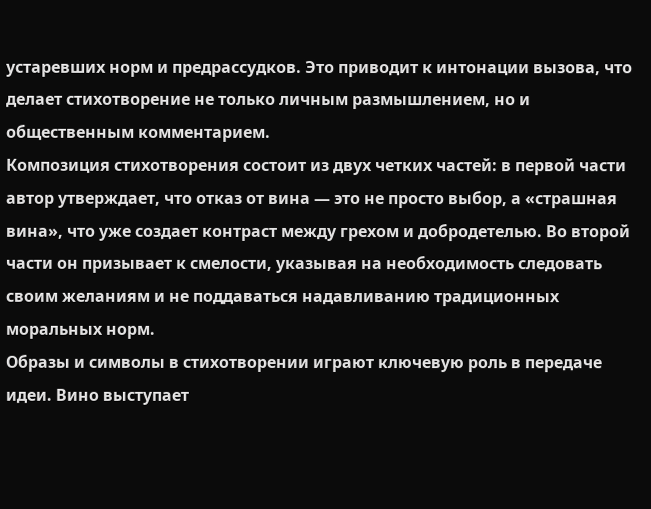устаревших норм и предрассудков. Это приводит к интонации вызова, что делает стихотворение не только личным размышлением, но и общественным комментарием.
Композиция стихотворения состоит из двух четких частей: в первой части автор утверждает, что отказ от вина — это не просто выбор, а «страшная вина», что уже создает контраст между грехом и добродетелью. Во второй части он призывает к смелости, указывая на необходимость следовать своим желаниям и не поддаваться надавливанию традиционных моральных норм.
Образы и символы в стихотворении играют ключевую роль в передаче идеи. Вино выступает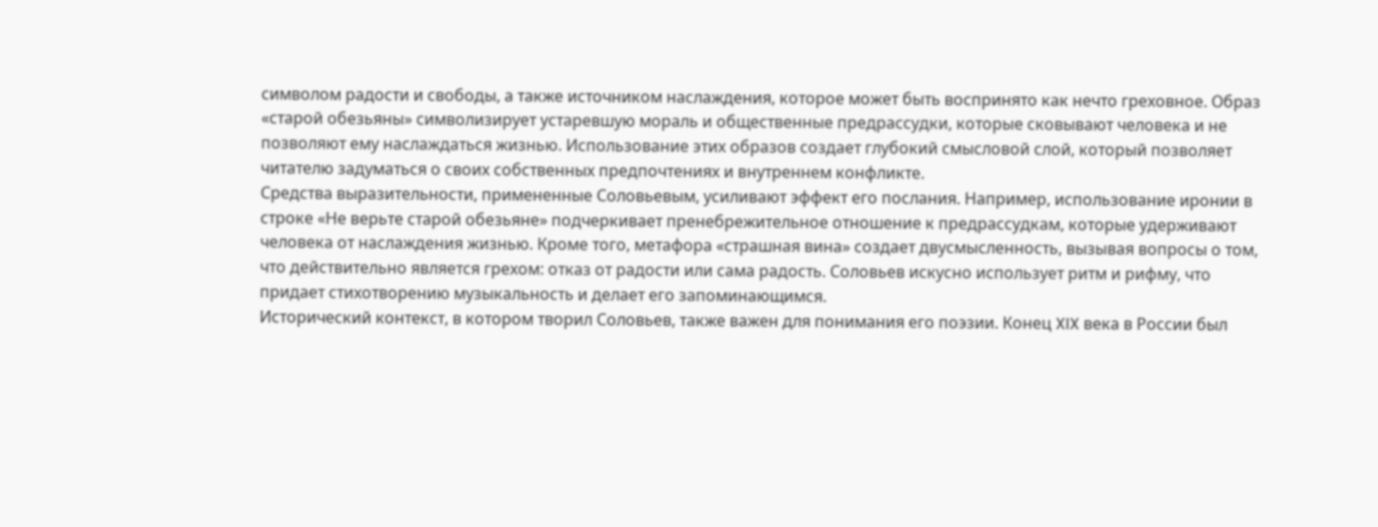символом радости и свободы, а также источником наслаждения, которое может быть воспринято как нечто греховное. Образ «старой обезьяны» символизирует устаревшую мораль и общественные предрассудки, которые сковывают человека и не позволяют ему наслаждаться жизнью. Использование этих образов создает глубокий смысловой слой, который позволяет читателю задуматься о своих собственных предпочтениях и внутреннем конфликте.
Средства выразительности, примененные Соловьевым, усиливают эффект его послания. Например, использование иронии в строке «Не верьте старой обезьяне» подчеркивает пренебрежительное отношение к предрассудкам, которые удерживают человека от наслаждения жизнью. Кроме того, метафора «страшная вина» создает двусмысленность, вызывая вопросы о том, что действительно является грехом: отказ от радости или сама радость. Соловьев искусно использует ритм и рифму, что придает стихотворению музыкальность и делает его запоминающимся.
Исторический контекст, в котором творил Соловьев, также важен для понимания его поэзии. Конец XIX века в России был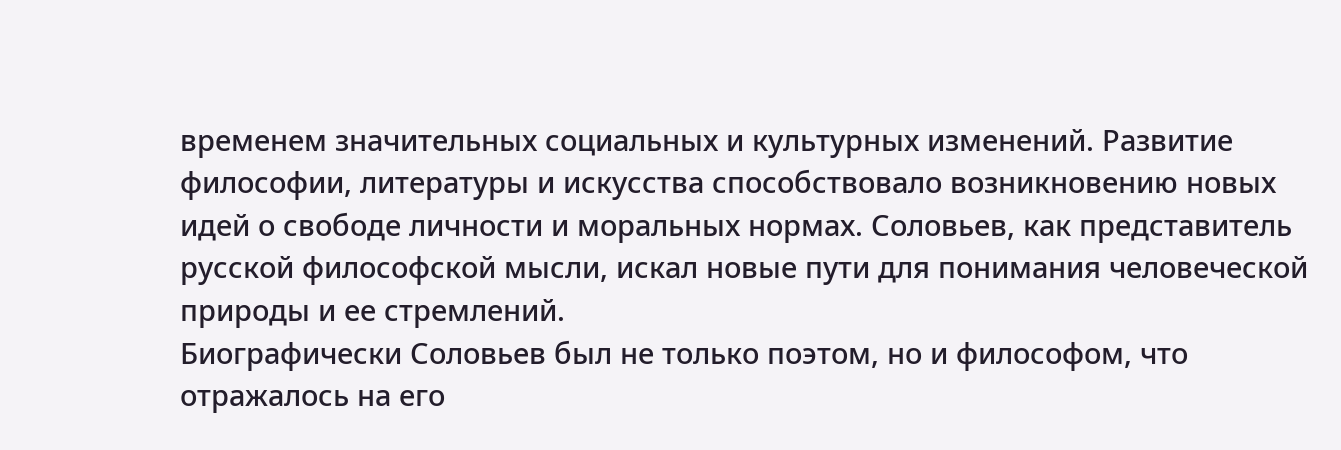временем значительных социальных и культурных изменений. Развитие философии, литературы и искусства способствовало возникновению новых идей о свободе личности и моральных нормах. Соловьев, как представитель русской философской мысли, искал новые пути для понимания человеческой природы и ее стремлений.
Биографически Соловьев был не только поэтом, но и философом, что отражалось на его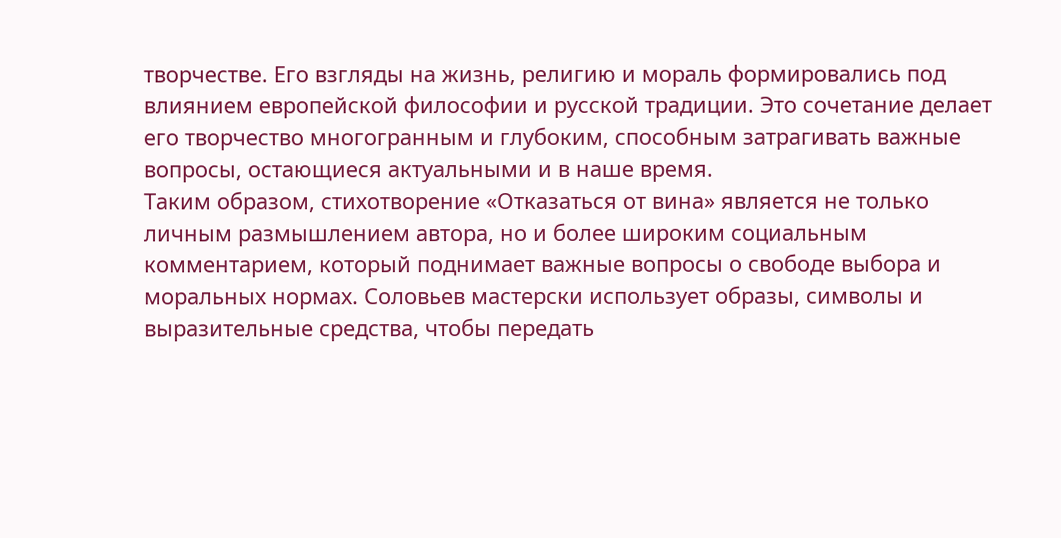творчестве. Его взгляды на жизнь, религию и мораль формировались под влиянием европейской философии и русской традиции. Это сочетание делает его творчество многогранным и глубоким, способным затрагивать важные вопросы, остающиеся актуальными и в наше время.
Таким образом, стихотворение «Отказаться от вина» является не только личным размышлением автора, но и более широким социальным комментарием, который поднимает важные вопросы о свободе выбора и моральных нормах. Соловьев мастерски использует образы, символы и выразительные средства, чтобы передать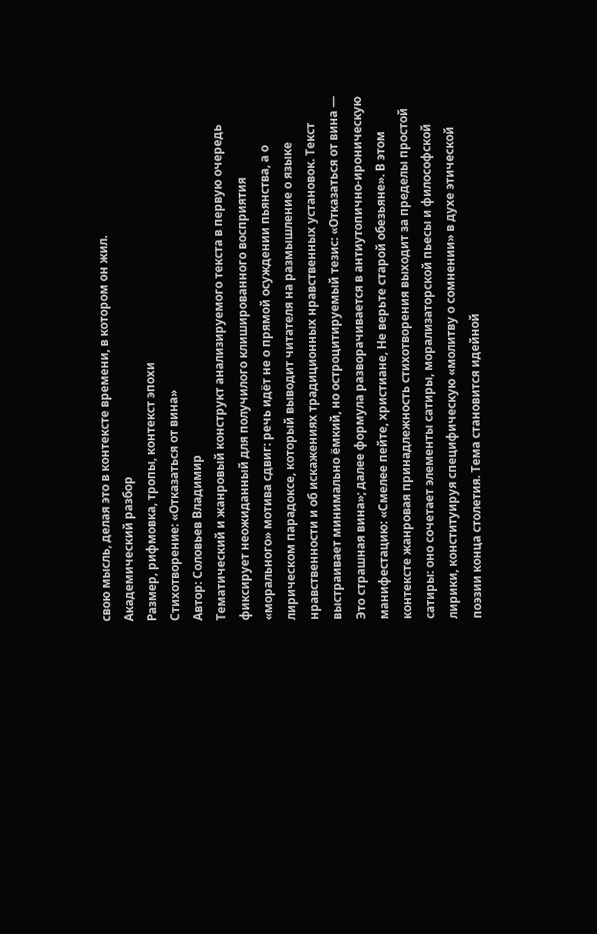свою мысль, делая это в контексте времени, в котором он жил.
Академический разбор
Размер, рифмовка, тропы, контекст эпохи
Стихотворение: «Отказаться от вина»
Автор: Соловьев Владимир
Тематический и жанровый конструкт анализируемого текста в первую очередь фиксирует неожиданный для получилого клишированного восприятия «морального» мотива сдвиг: речь идёт не о прямой осуждении пьянства, а о лирическом парадоксе, который выводит читателя на размышление о языке нравственности и об искажениях традиционных нравственных установок. Текст выстраивает минимально ёмкий, но остроцитируемый тезис: «Отказаться от вина — Это страшная вина»; далее формула разворачивается в антиутопично-ироническую манифестацию: «Смелее пейте, христиане, Не верьте старой обезьяне». В этом контексте жанровая принадлежность стихотворения выходит за пределы простой сатиры: оно сочетает элементы сатиры, морализаторской пьесы и философской лирики, конституируя специфическую «молитву о сомнении» в духе этической поэзии конца столетия. Тема становится идейной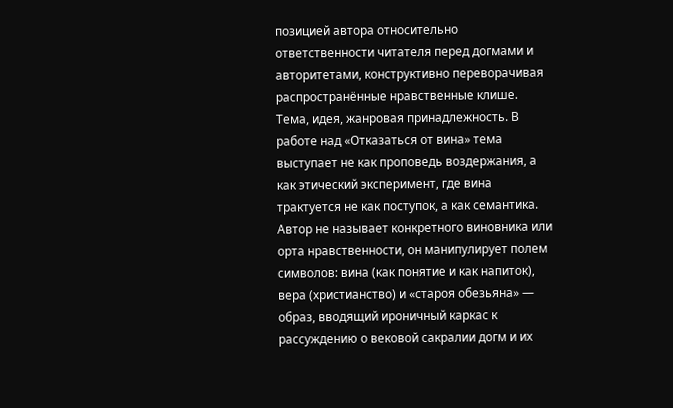позицией автора относительно ответственности читателя перед догмами и авторитетами, конструктивно переворачивая распространённые нравственные клише.
Тема, идея, жанровая принадлежность. В работе над «Отказаться от вина» тема выступает не как проповедь воздержания, а как этический эксперимент, где вина трактуется не как поступок, а как семантика. Автор не называет конкретного виновника или орта нравственности, он манипулирует полем символов: вина (как понятие и как напиток), вера (христианство) и «староя обезьяна» — образ, вводящий ироничный каркас к рассуждению о вековой сакралии догм и их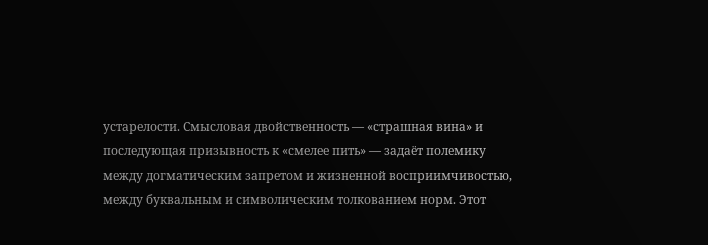устарелости. Смысловая двойственность — «страшная вина» и последующая призывность к «смелее пить» — задаёт полемику между догматическим запретом и жизненной восприимчивостью, между буквальным и символическим толкованием норм. Этот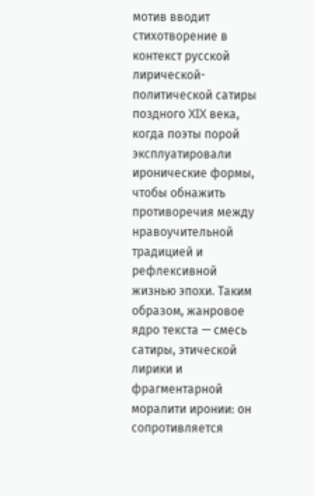мотив вводит стихотворение в контекст русской лирической-политической сатиры поздного XIX века, когда поэты порой эксплуатировали иронические формы, чтобы обнажить противоречия между нравоучительной традицией и рефлексивной жизнью эпохи. Таким образом, жанровое ядро текста — смесь сатиры, этической лирики и фрагментарной моралити иронии: он сопротивляется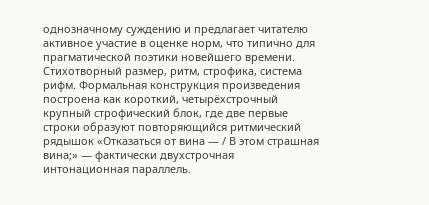однозначному суждению и предлагает читателю активное участие в оценке норм, что типично для прагматической поэтики новейшего времени.
Стихотворный размер, ритм, строфика, система рифм. Формальная конструкция произведения построена как короткий, четырёхстрочный крупный строфический блок, где две первые строки образуют повторяющийся ритмический рядышок «Отказаться от вина — / В этом страшная вина;» — фактически двухстрочная интонационная параллель.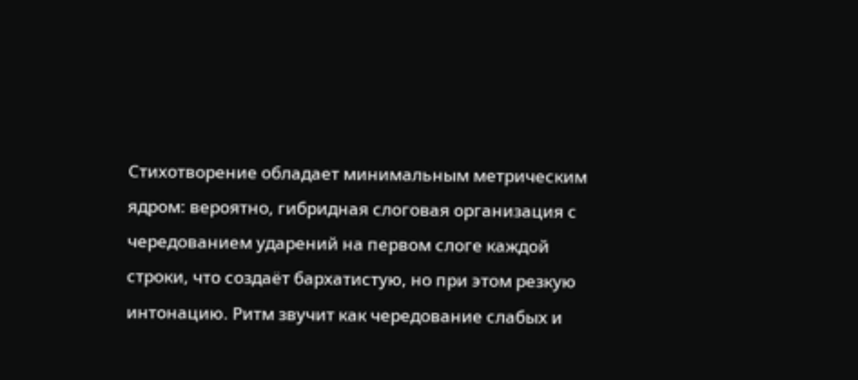Стихотворение обладает минимальным метрическим ядром: вероятно, гибридная слоговая организация с чередованием ударений на первом слоге каждой строки, что создаёт бархатистую, но при этом резкую интонацию. Ритм звучит как чередование слабых и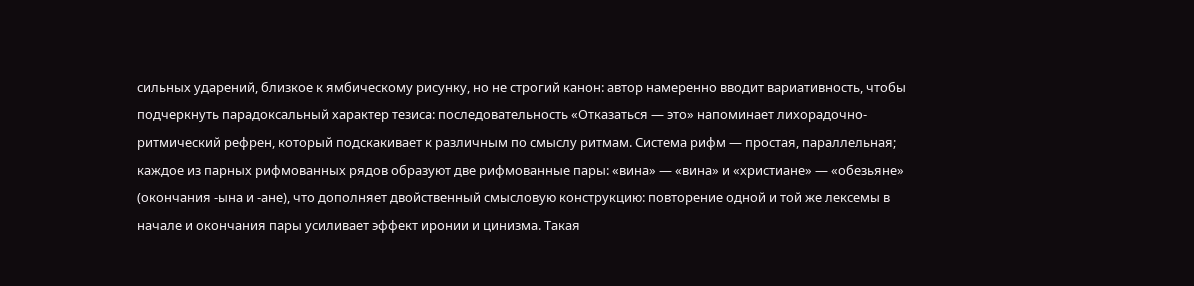сильных ударений, близкое к ямбическому рисунку, но не строгий канон: автор намеренно вводит вариативность, чтобы подчеркнуть парадоксальный характер тезиса: последовательность «Отказаться — это» напоминает лихорадочно-ритмический рефрен, который подскакивает к различным по смыслу ритмам. Система рифм — простая, параллельная; каждое из парных рифмованных рядов образуют две рифмованные пары: «вина» — «вина» и «христиане» — «обезьяне» (окончания -ына и -ане), что дополняет двойственный смысловую конструкцию: повторение одной и той же лексемы в начале и окончания пары усиливает эффект иронии и цинизма. Такая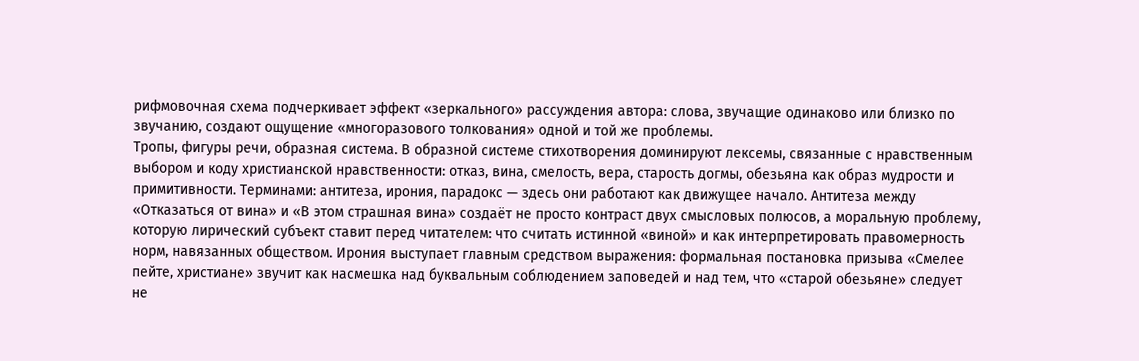рифмовочная схема подчеркивает эффект «зеркального» рассуждения автора: слова, звучащие одинаково или близко по звучанию, создают ощущение «многоразового толкования» одной и той же проблемы.
Тропы, фигуры речи, образная система. В образной системе стихотворения доминируют лексемы, связанные с нравственным выбором и коду христианской нравственности: отказ, вина, смелость, вера, старость догмы, обезьяна как образ мудрости и примитивности. Терминами: антитеза, ирония, парадокс — здесь они работают как движущее начало. Антитеза между «Отказаться от вина» и «В этом страшная вина» создаёт не просто контраст двух смысловых полюсов, а моральную проблему, которую лирический субъект ставит перед читателем: что считать истинной «виной» и как интерпретировать правомерность норм, навязанных обществом. Ирония выступает главным средством выражения: формальная постановка призыва «Смелее пейте, христиане» звучит как насмешка над буквальным соблюдением заповедей и над тем, что «старой обезьяне» следует не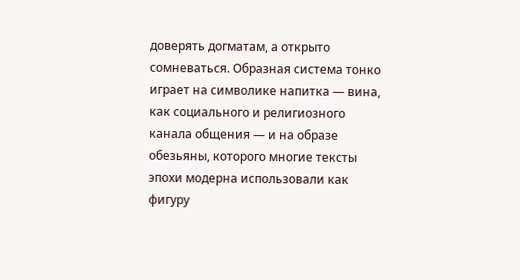доверять догматам, а открыто сомневаться. Образная система тонко играет на символике напитка — вина, как социального и религиозного канала общения — и на образе обезьяны, которого многие тексты эпохи модерна использовали как фигуру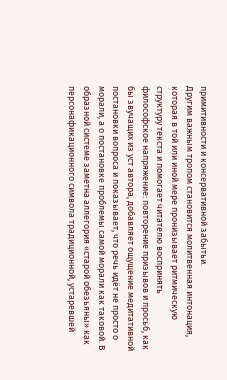примитивности и консервативной забытьи.
Другим важным тропом становится молитвенная интонация, которая в той или иной мере пронизывает ритмическую структуру текста и помогает читателю воспринять философское напряжение: повторение призывов и просьб, как бы звучащих из уст автора, добавляет ощущение медитативной постановки вопроса и показывает, что речь идёт не просто о морали, а о постановке проблемы самой морали как таковой. В образной системе заметна аллегория «старой обезьяны» как персонафикационного символа традиционной, устаревшей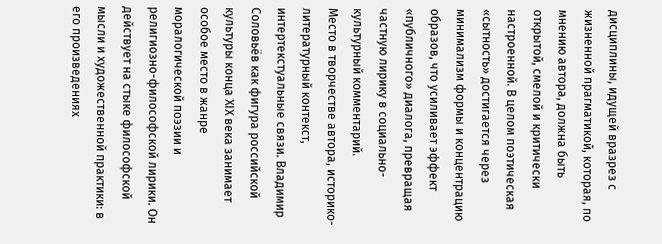дисциплины, идущей вразрез с жизненной прагматикой, которая, по мнению автора, должна быть открытой, смелой и критически настроенной. В целом поэтическая «сытность» достигается через минимализм формы и концентрацию образов, что усиливает эффект «публичного» диалога, превращая частную лирику в социально-культурный комментарий.
Место в творчестве автора, историко-литературный контекст, интертекстуальные связи. Владимир Соловьёв как фигура российской культуры конца XIX века занимает особое место в жанре моралогической поэзии и религиозно-философской лирики. Он действует на стыке философской мысли и художественной практики: в его произведениях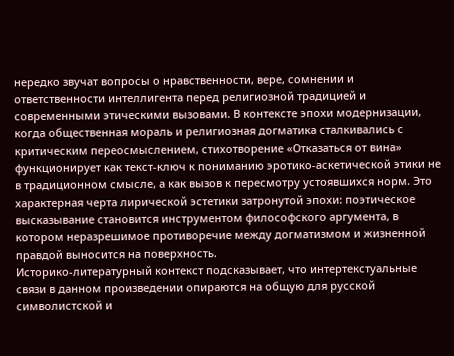нередко звучат вопросы о нравственности, вере, сомнении и ответственности интеллигента перед религиозной традицией и современными этическими вызовами. В контексте эпохи модернизации, когда общественная мораль и религиозная догматика сталкивались с критическим переосмыслением, стихотворение «Отказаться от вина» функционирует как текст-ключ к пониманию эротико-аскетической этики не в традиционном смысле, а как вызов к пересмотру устоявшихся норм. Это характерная черта лирической эстетики затронутой эпохи: поэтическое высказывание становится инструментом философского аргумента, в котором неразрешимое противоречие между догматизмом и жизненной правдой выносится на поверхность.
Историко-литературный контекст подсказывает, что интертекстуальные связи в данном произведении опираются на общую для русской символистской и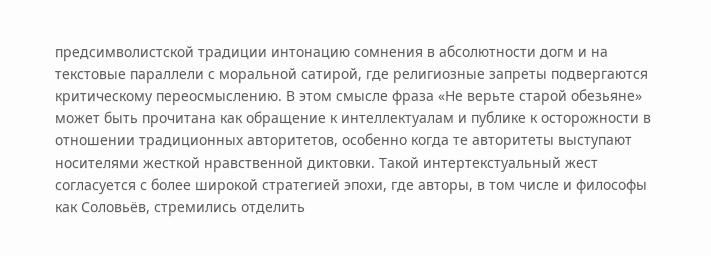предсимволистской традиции интонацию сомнения в абсолютности догм и на текстовые параллели с моральной сатирой, где религиозные запреты подвергаются критическому переосмыслению. В этом смысле фраза «Не верьте старой обезьяне» может быть прочитана как обращение к интеллектуалам и публике к осторожности в отношении традиционных авторитетов, особенно когда те авторитеты выступают носителями жесткой нравственной диктовки. Такой интертекстуальный жест согласуется с более широкой стратегией эпохи, где авторы, в том числе и философы как Соловьёв, стремились отделить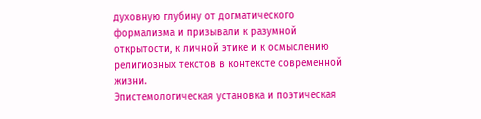духовную глубину от догматического формализма и призывали к разумной открытости, к личной этике и к осмыслению религиозных текстов в контексте современной жизни.
Эпистемологическая установка и поэтическая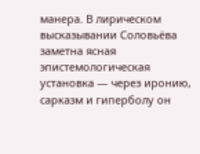манера. В лирическом высказывании Соловьёва заметна ясная эпистемологическая установка — через иронию, сарказм и гиперболу он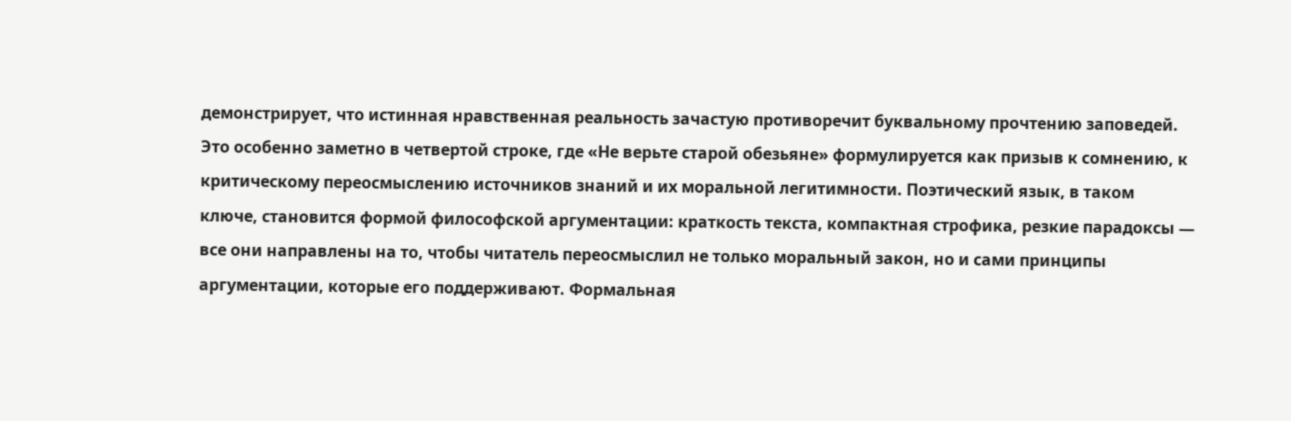демонстрирует, что истинная нравственная реальность зачастую противоречит буквальному прочтению заповедей. Это особенно заметно в четвертой строке, где «Не верьте старой обезьяне» формулируется как призыв к сомнению, к критическому переосмыслению источников знаний и их моральной легитимности. Поэтический язык, в таком ключе, становится формой философской аргументации: краткость текста, компактная строфика, резкие парадоксы — все они направлены на то, чтобы читатель переосмыслил не только моральный закон, но и сами принципы аргументации, которые его поддерживают. Формальная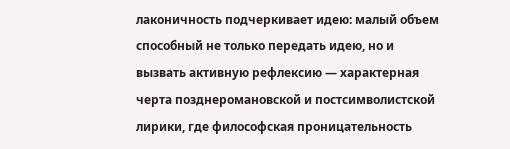лаконичность подчеркивает идею: малый объем способный не только передать идею, но и вызвать активную рефлексию — характерная черта позднеромановской и постсимволистской лирики, где философская проницательность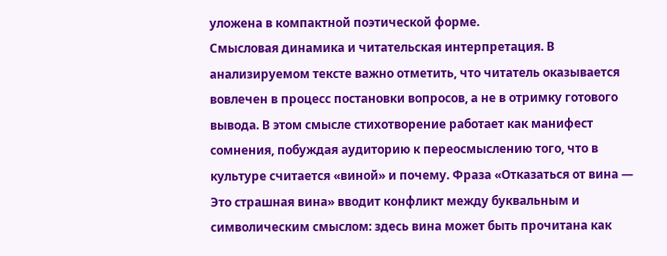уложена в компактной поэтической форме.
Смысловая динамика и читательская интерпретация. В анализируемом тексте важно отметить, что читатель оказывается вовлечен в процесс постановки вопросов, а не в отримку готового вывода. В этом смысле стихотворение работает как манифест сомнения, побуждая аудиторию к переосмыслению того, что в культуре считается «виной» и почему. Фраза «Отказаться от вина — Это страшная вина» вводит конфликт между буквальным и символическим смыслом: здесь вина может быть прочитана как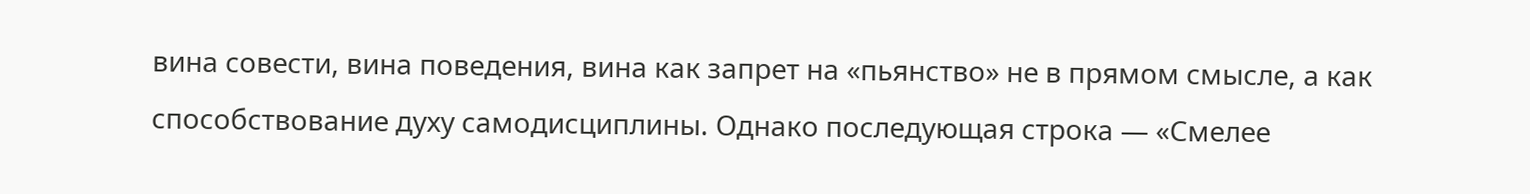вина совести, вина поведения, вина как запрет на «пьянство» не в прямом смысле, а как способствование духу самодисциплины. Однако последующая строка — «Смелее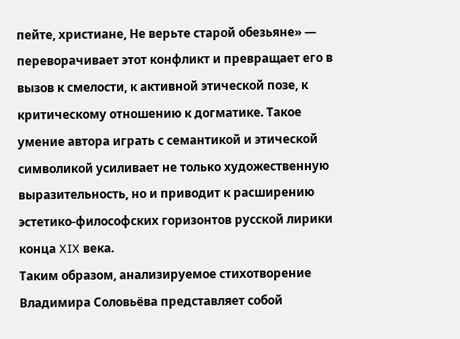пейте, христиане, Не верьте старой обезьяне» — переворачивает этот конфликт и превращает его в вызов к смелости, к активной этической позе, к критическому отношению к догматике. Такое умение автора играть с семантикой и этической символикой усиливает не только художественную выразительность, но и приводит к расширению эстетико-философских горизонтов русской лирики конца XIX века.
Таким образом, анализируемое стихотворение Владимира Соловьёва представляет собой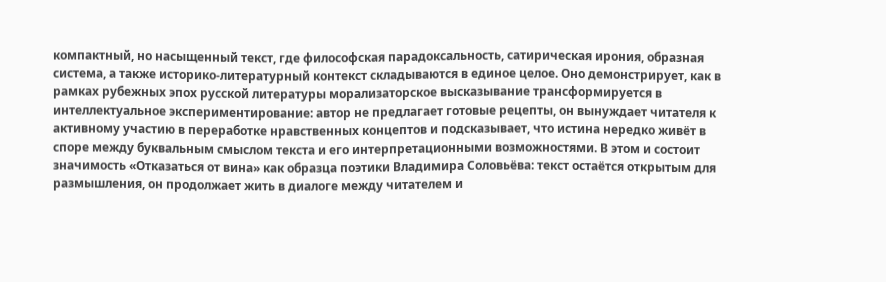компактный, но насыщенный текст, где философская парадоксальность, сатирическая ирония, образная система, а также историко-литературный контекст складываются в единое целое. Оно демонстрирует, как в рамках рубежных эпох русской литературы морализаторское высказывание трансформируется в интеллектуальное экспериментирование: автор не предлагает готовые рецепты, он вынуждает читателя к активному участию в переработке нравственных концептов и подсказывает, что истина нередко живёт в споре между буквальным смыслом текста и его интерпретационными возможностями. В этом и состоит значимость «Отказаться от вина» как образца поэтики Владимира Соловьёва: текст остаётся открытым для размышления, он продолжает жить в диалоге между читателем и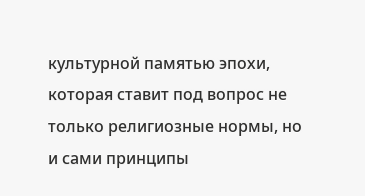культурной памятью эпохи, которая ставит под вопрос не только религиозные нормы, но и сами принципы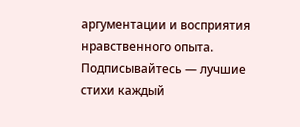аргументации и восприятия нравственного опыта.
Подписывайтесь — лучшие стихи каждый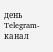день
Telegram-канал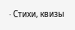· Стихи, квизы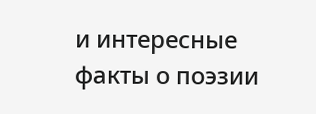и интересные факты о поэзии